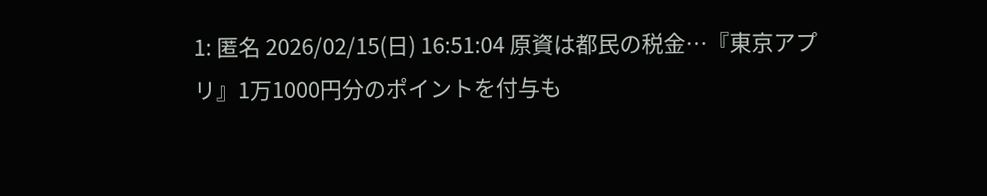1: 匿名 2026/02/15(日) 16:51:04 原資は都民の税金…『東京アプリ』1万1000円分のポイントを付与も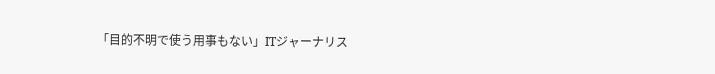「目的不明で使う用事もない」ITジャーナリス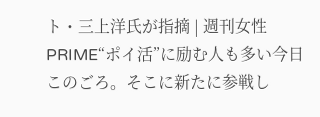ト・三上洋氏が指摘 | 週刊女性PRIME“ポイ活”に励む人も多い今日このごろ。そこに新たに参戦し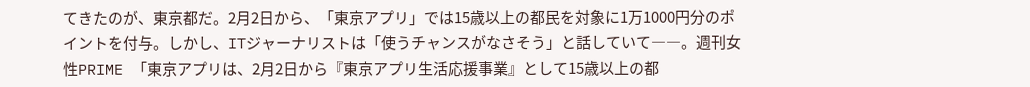てきたのが、東京都だ。2月2日から、「東京アプリ」では15歳以上の都民を対象に1万1000円分のポイントを付与。しかし、ITジャーナリストは「使うチャンスがなさそう」と話していて――。週刊女性PRIME 「東京アプリは、2月2日から『東京アプリ生活応援事業』として15歳以上の都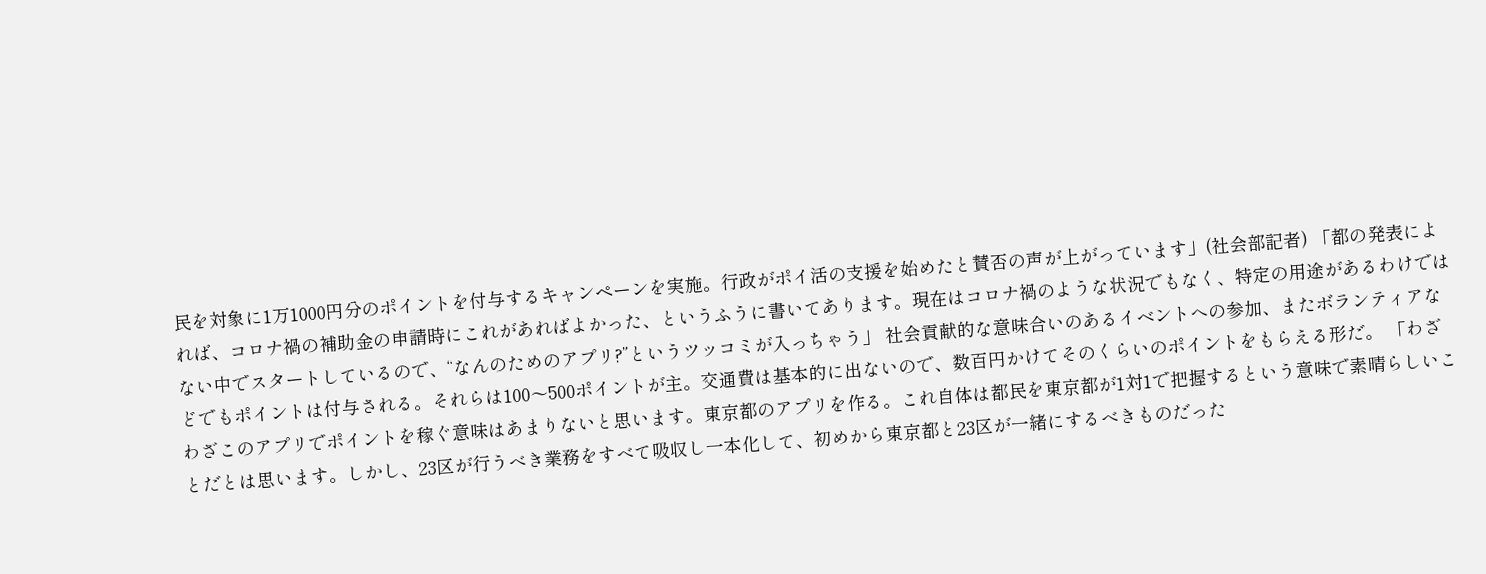民を対象に1万1000円分のポイントを付与するキャンペーンを実施。行政がポイ活の支援を始めたと賛否の声が上がっています」(社会部記者) 「都の発表によれば、コロナ禍の補助金の申請時にこれがあればよかった、というふうに書いてあります。現在はコロナ禍のような状況でもなく、特定の用途があるわけではない中でスタートしているので、“なんのためのアプリ?”というツッコミが入っちゃう」 社会貢献的な意味合いのあるイベントへの参加、またボランティアなどでもポイントは付与される。それらは100〜500ポイントが主。交通費は基本的に出ないので、数百円かけてそのくらいのポイントをもらえる形だ。 「わざわざこのアプリでポイントを稼ぐ意味はあまりないと思います。東京都のアプリを作る。これ自体は都民を東京都が1対1で把握するという意味で素晴らしいことだとは思います。しかし、23区が行うべき業務をすべて吸収し一本化して、初めから東京都と23区が一緒にするべきものだった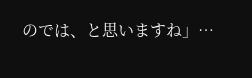のでは、と思いますね」…